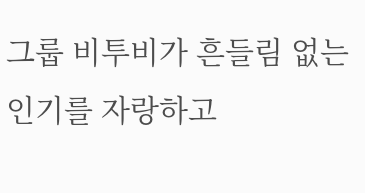그룹 비투비가 흔들림 없는 인기를 자랑하고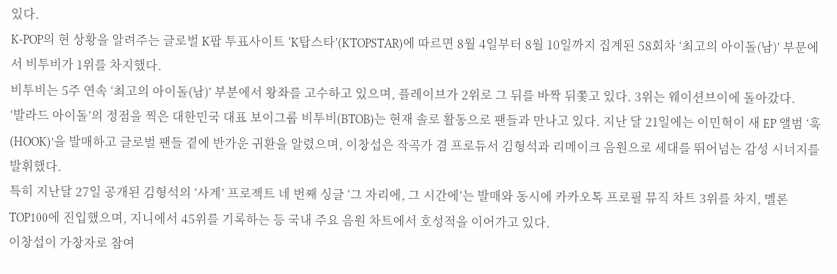있다.
K-POP의 현 상황을 알려주는 글로벌 K팝 투표사이트 ‘K탑스타’(KTOPSTAR)에 따르면 8월 4일부터 8월 10일까지 집계된 58회차 ‘최고의 아이돌(남)’ 부문에서 비투비가 1위를 차지했다.
비투비는 5주 연속 ‘최고의 아이돌(남)’ 부분에서 왕좌를 고수하고 있으며, 플레이브가 2위로 그 뒤를 바짝 뒤쫓고 있다. 3위는 웨이션브이에 돌아갔다.
‘발라드 아이돌’의 정점을 찍은 대한민국 대표 보이그룹 비투비(BTOB)는 현재 솔로 활동으로 팬들과 만나고 있다. 지난 달 21일에는 이민혁이 새 EP 앨범 ‘훅(HOOK)’을 발매하고 글로벌 팬들 곁에 반가운 귀환을 알렸으며, 이창섭은 작곡가 겸 프로듀서 김형석과 리메이크 음원으로 세대를 뛰어넘는 감성 시너지를 발휘했다.
특히 지난달 27일 공개된 김형석의 ‘사계’ 프로젝트 네 번째 싱글 ‘그 자리에, 그 시간에’는 발매와 동시에 카카오톡 프로필 뮤직 차트 3위를 차지, 멜론 TOP100에 진입했으며, 지니에서 45위를 기록하는 등 국내 주요 음원 차트에서 호성적을 이어가고 있다.
이창섭이 가창자로 참여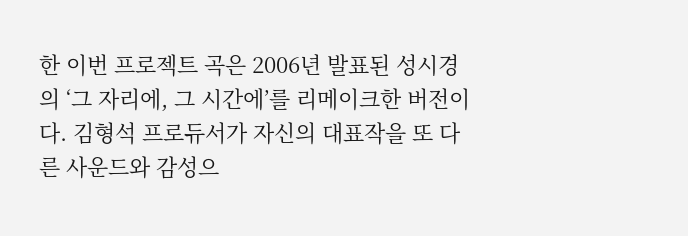한 이번 프로젝트 곡은 2006년 발표된 성시경의 ‘그 자리에, 그 시간에’를 리메이크한 버전이다. 김형석 프로듀서가 자신의 대표작을 또 다른 사운드와 감성으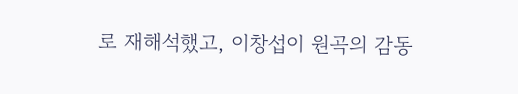로 재해석했고, 이창섭이 원곡의 감동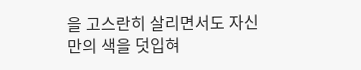을 고스란히 살리면서도 자신만의 색을 덧입혀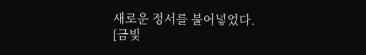새로운 정서를 불어넣었다.
[금빛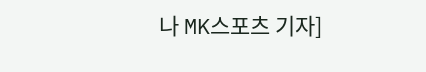나 MK스포츠 기자]